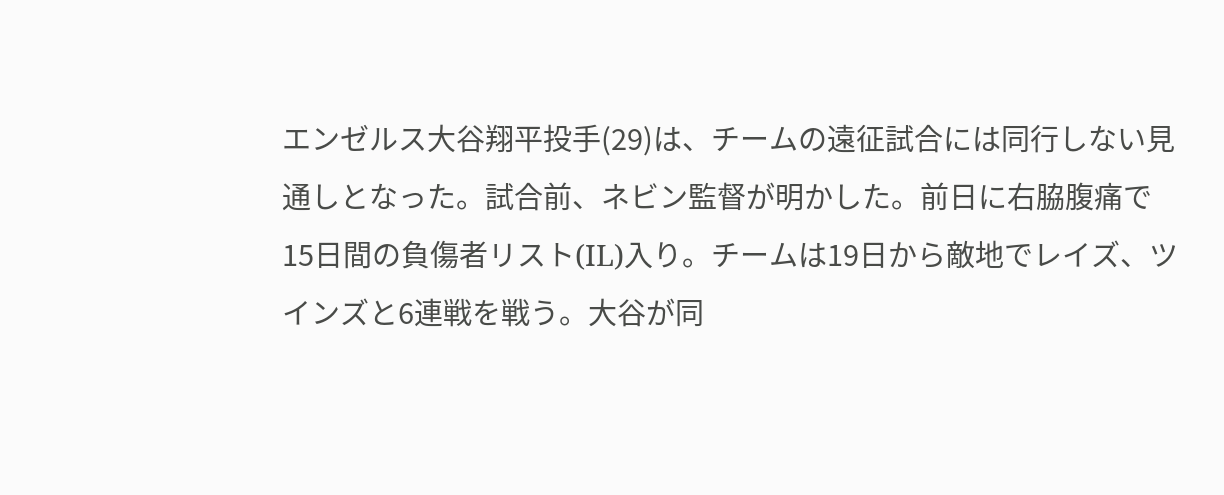エンゼルス大谷翔平投手(29)は、チームの遠征試合には同行しない見通しとなった。試合前、ネビン監督が明かした。前日に右脇腹痛で15日間の負傷者リスト(IL)入り。チームは19日から敵地でレイズ、ツインズと6連戦を戦う。大谷が同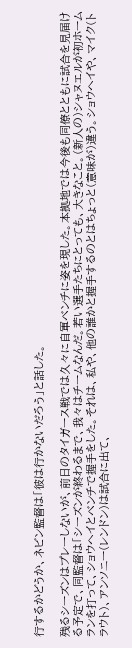行するかどうか、ネビン監督は「彼は行かないだろう」と話した。

残るシーズンはプレーしないが、前日のタイガース戦では久々に自軍ベンチに姿を現した。本拠地では今後も同僚とともに試合を見届ける予定で、同監督は「シーズンが終わるまで、我々はチームなんだ。若い選手たちにとっても、大きなこと。(新人の)シャヌエルが初ホームランを打って、ショウヘイとベンチで握手をした。それは、私や、他の誰かと握手するのとはちょっと(意味が)違う。ショウヘイや、マイク(トラウト)、アンソニー(レンドン)は試合に出て、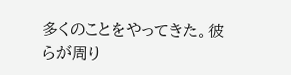多くのことをやってきた。彼らが周り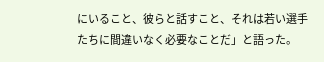にいること、彼らと話すこと、それは若い選手たちに間違いなく必要なことだ」と語った。